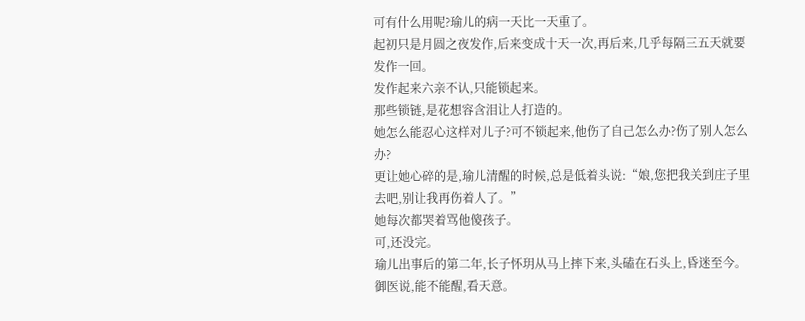可有什么用呢?瑜儿的病一天比一天重了。
起初只是月圆之夜发作,后来变成十天一次,再后来,几乎每隔三五天就要发作一回。
发作起来六亲不认,只能锁起来。
那些锁链,是花想容含泪让人打造的。
她怎么能忍心这样对儿子?可不锁起来,他伤了自己怎么办?伤了别人怎么办?
更让她心碎的是,瑜儿清醒的时候,总是低着头说:“娘,您把我关到庄子里去吧,别让我再伤着人了。”
她每次都哭着骂他傻孩子。
可,还没完。
瑜儿出事后的第二年,长子怀玥从马上摔下来,头磕在石头上,昏迷至今。
御医说,能不能醒,看天意。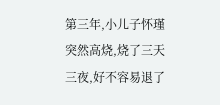第三年,小儿子怀瑾突然高烧,烧了三天三夜,好不容易退了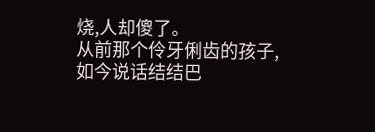烧,人却傻了。
从前那个伶牙俐齿的孩子,如今说话结结巴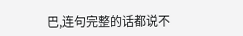巴,连句完整的话都说不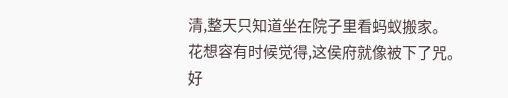清,整天只知道坐在院子里看蚂蚁搬家。
花想容有时候觉得,这侯府就像被下了咒。
好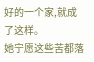好的一个家,就成了这样。
她宁愿这些苦都落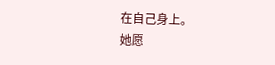在自己身上。
她愿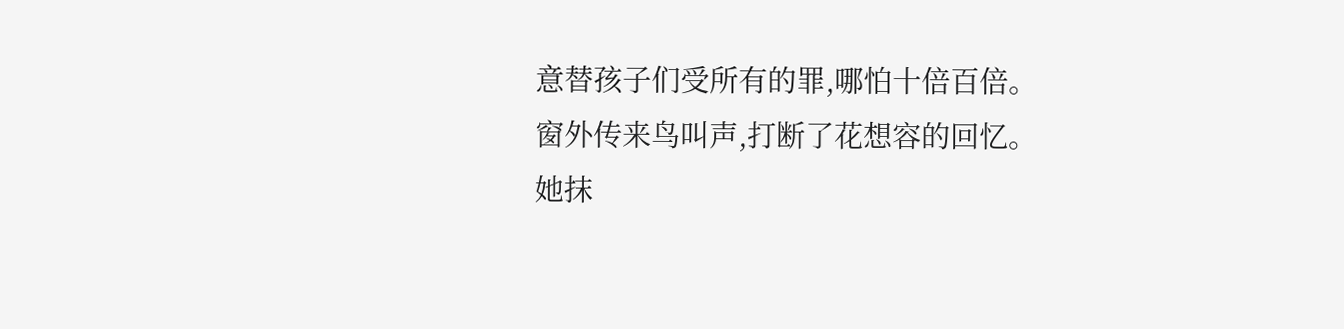意替孩子们受所有的罪,哪怕十倍百倍。
窗外传来鸟叫声,打断了花想容的回忆。
她抹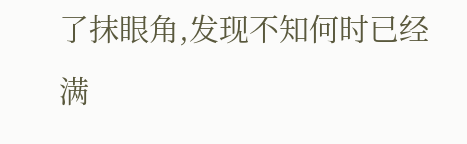了抹眼角,发现不知何时已经满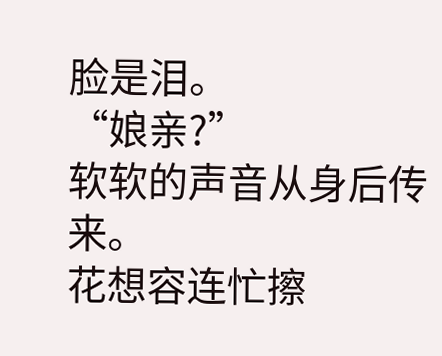脸是泪。
“娘亲?”
软软的声音从身后传来。
花想容连忙擦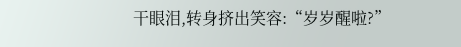干眼泪,转身挤出笑容:“岁岁醒啦?”